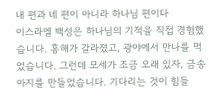내 편과 네 편이 아니라 하나님 편이다
이스라엘 백성은 하나님의 기적을 직접 경험했습니다. 홍해가 갈라졌고, 광야에서 만나를 먹었습니다. 그런데 모세가 조금 오래 있자, 금송아지를 만들었습니다. 기다리는 것이 힘들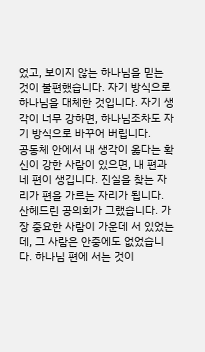었고, 보이지 않는 하나님을 믿는 것이 불편했습니다. 자기 방식으로 하나님을 대체한 것입니다. 자기 생각이 너무 강하면, 하나님조차도 자기 방식으로 바꾸어 버립니다.
공동체 안에서 내 생각이 옳다는 확신이 강한 사람이 있으면, 내 편과 네 편이 생깁니다. 진실을 찾는 자리가 편을 가르는 자리가 됩니다. 산헤드린 공의회가 그랬습니다. 가장 중요한 사람이 가운데 서 있었는데, 그 사람은 안중에도 없었습니다. 하나님 편에 서는 것이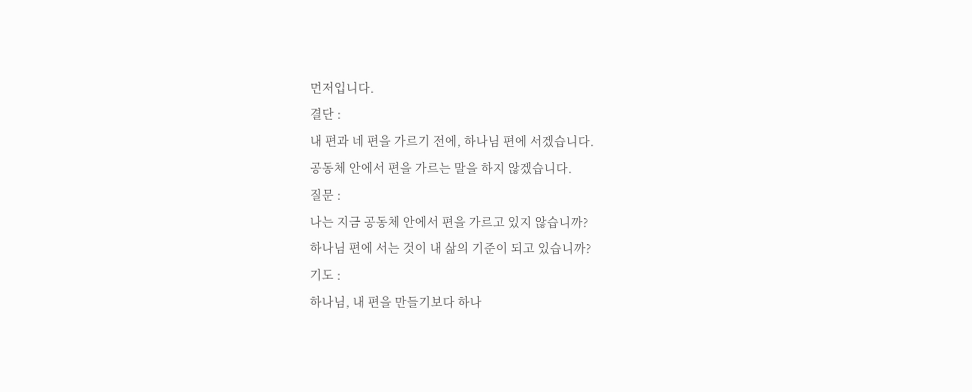먼저입니다.
결단 :
내 편과 네 편을 가르기 전에, 하나님 편에 서겠습니다.
공동체 안에서 편을 가르는 말을 하지 않겠습니다.
질문 :
나는 지금 공동체 안에서 편을 가르고 있지 않습니까?
하나님 편에 서는 것이 내 삶의 기준이 되고 있습니까?
기도 :
하나님, 내 편을 만들기보다 하나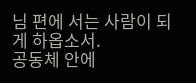님 편에 서는 사람이 되게 하옵소서.
공동체 안에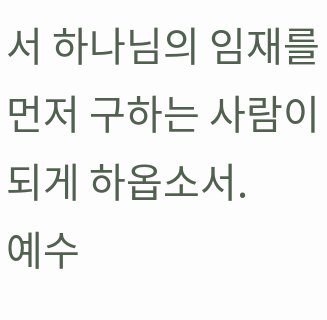서 하나님의 임재를 먼저 구하는 사람이 되게 하옵소서.
예수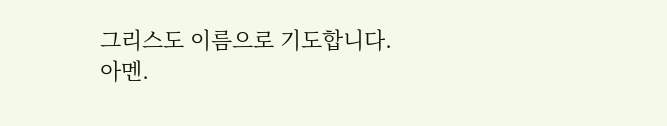그리스도 이름으로 기도합니다.
아멘.